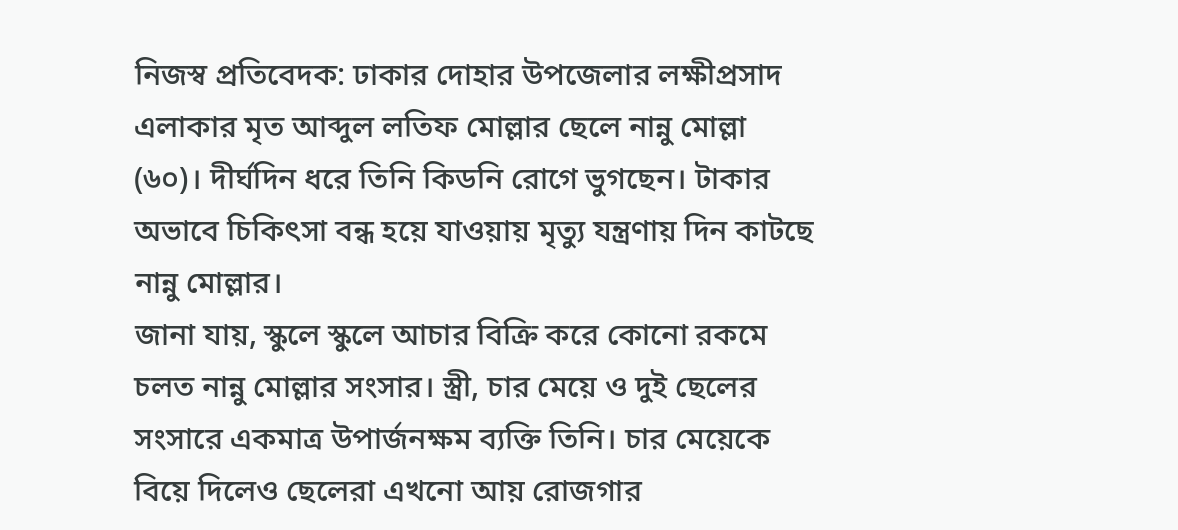নিজস্ব প্রতিবেদক: ঢাকার দোহার উপজেলার লক্ষীপ্রসাদ এলাকার মৃত আব্দুল লতিফ মোল্লার ছেলে নান্নু মোল্লা (৬০)। দীর্ঘদিন ধরে তিনি কিডনি রোগে ভুগছেন। টাকার অভাবে চিকিৎসা বন্ধ হয়ে যাওয়ায় মৃত্যু যন্ত্রণায় দিন কাটছে নান্নু মোল্লার।
জানা যায়, স্কুলে স্কুলে আচার বিক্রি করে কোনো রকমে চলত নান্নু মোল্লার সংসার। স্ত্রী, চার মেয়ে ও দুই ছেলের সংসারে একমাত্র উপার্জনক্ষম ব্যক্তি তিনি। চার মেয়েকে বিয়ে দিলেও ছেলেরা এখনো আয় রোজগার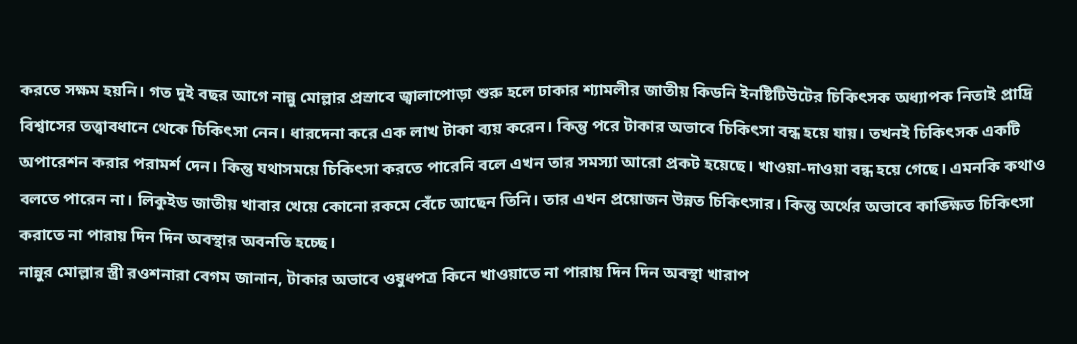করতে সক্ষম হয়নি। গত দুই বছর আগে নান্নু মোল্লার প্রস্রাবে জ্বালাপোড়া শুরু হলে ঢাকার শ্যামলীর জাতীয় কিডনি ইনষ্টিটিউটের চিকিৎসক অধ্যাপক নিতাই প্রাদ্রি বিশ্বাসের তত্ত্বাবধানে থেকে চিকিৎসা নেন। ধারদেনা করে এক লাখ টাকা ব্যয় করেন। কিন্তু পরে টাকার অভাবে চিকিৎসা বন্ধ হয়ে যায়। তখনই চিকিৎসক একটি অপারেশন করার পরামর্শ দেন। কিন্তু যথাসময়ে চিকিৎসা করতে পারেনি বলে এখন তার সমস্যা আরো প্রকট হয়েছে। খাওয়া-দাওয়া বন্ধ হয়ে গেছে। এমনকি কথাও বলতে পারেন না। লিকুইড জাতীয় খাবার খেয়ে কোনো রকমে বেঁচে আছেন তিনি। তার এখন প্রয়োজন উন্নত চিকিৎসার। কিন্তু অর্থের অভাবে কাঙ্ক্ষিত চিকিৎসা করাতে না পারায় দিন দিন অবস্থার অবনতি হচ্ছে।
নান্নুর মোল্লার স্ত্রী রওশনারা বেগম জানান, টাকার অভাবে ওষুধপত্র কিনে খাওয়াতে না পারায় দিন দিন অবস্থা খারাপ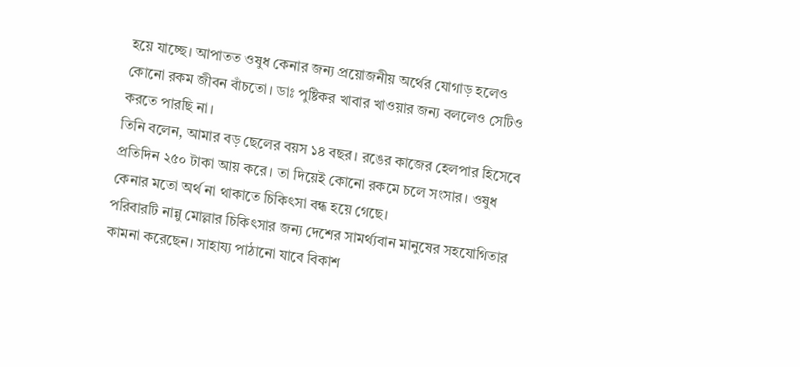হয়ে যাচ্ছে। আপাতত ওষুধ কেনার জন্য প্রয়োজনীয় অর্থের যোগাড় হলেও কোনো রকম জীবন বাঁচতো। ডাঃ পুষ্টিকর খাবার খাওয়ার জন্য বললেও সেটিও করতে পারছি না।
তিনি বলেন, আমার বড় ছেলের বয়স ১৪ বছর। রঙের কাজের হেলপার হিসেবে প্রতিদিন ২৫০ টাকা আয় করে। তা দিয়েই কোনো রকমে চলে সংসার। ওষুধ কেনার মতো অর্থ না থাকাতে চিকিৎসা বন্ধ হয়ে গেছে।
পরিবারটি নান্নু মোল্লার চিকিৎসার জন্য দেশের সামর্থ্যবান মানুষের সহযোগিতার কামনা করেছেন। সাহায্য পাঠানো যাবে বিকাশ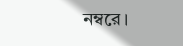নম্বরে।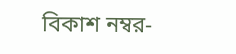বিকাশ নম্বর-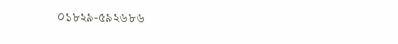০১৮২৯-৫৯২৬৮৬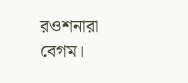রওশনারা বেগম।